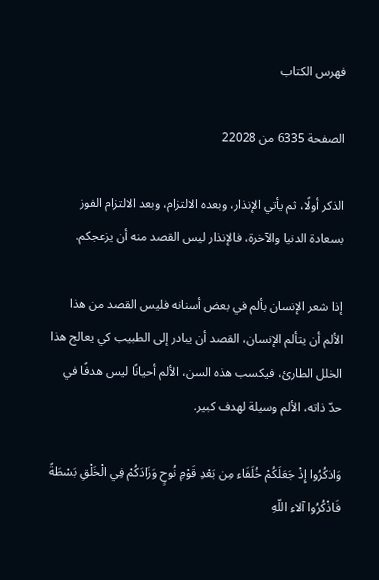فهرس الكتاب

الصفحة 6335 من 22028

الذكر أولًا، ثم يأتي الإنذار، وبعده الالتزام، وبعد الالتزام الفوز بسعادة الدنيا والآخرة، فالإنذار ليس القصد منه أن يزعجكم.

إذا شعر الإنسان بألم في بعض أسنانه فليس القصد من هذا الألم أن يتألم الإنسان، القصد أن يبادر إلى الطبيب كي يعالج هذا الخلل الطارئ، فيكسب هذه السن، الألم أحيانًا ليس هدفًا في حدّ ذاته، الألم وسيلة لهدف كبير.

وَاذكُرُوا إِذْ جَعَلَكُمْ خُلَفَاء مِن بَعْدِ قَوْمِ نُوحٍ وَزَادَكُمْ فِي الْخَلْقِ بَسْطَةً فَاذْكُرُوا آلاء اللّهِ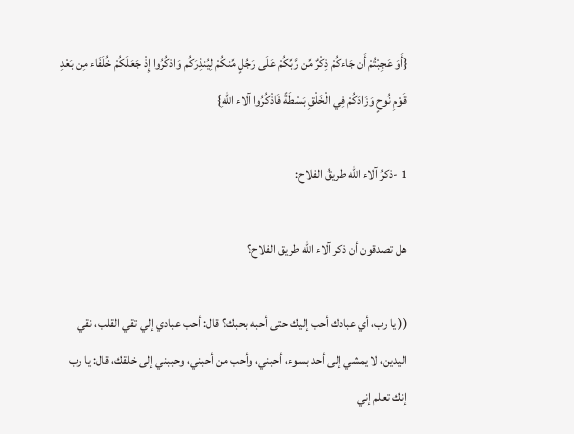{أَوَ عَجِبْتُمْ أَن جَاءكُمْ ذِكْرٌ مِّن رَّبِّكُمْ عَلَى رَجُلٍ مِّنكُمْ لِيُنذِرَكُم وَاذكُرُوا إِذْ جَعَلَكُمْ خُلَفَاء مِن بَعْدِ قَوْمِ نُوحٍ وَزَادَكُمْ فِي الْخَلْقِ بَسْطَةً فَاذْكُرُوا آلاء اللّهِ}

1 -ذكرُ آلاء الله طريقُ الفلاح:

هل تصدقون أن ذكر آلاء الله طريق الفلاح؟

(( يا رب، أي عبادك أحب إليك حتى أحبه بحبك؟ قال: أحب عبادي إلي تقي القلب، نقي اليدين، لا يمشي إلى أحد بسوء، أحبني، وأحب من أحبني، وحببني إلى خلقك، قال: يا رب إنك تعلم إني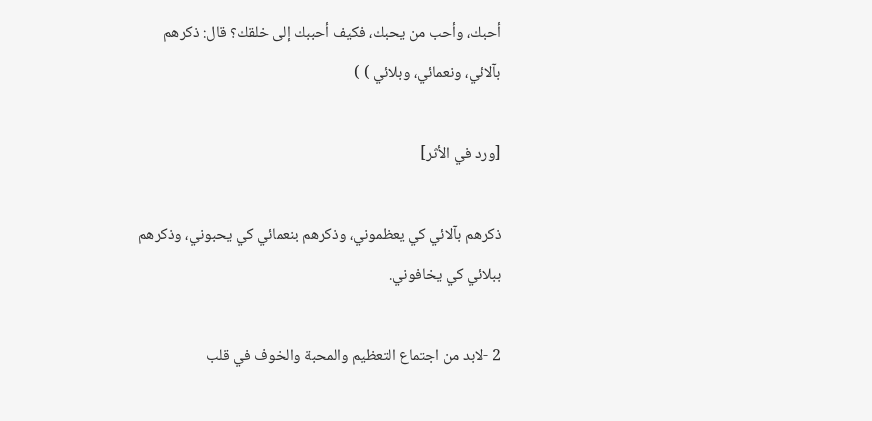أحبك، وأحب من يحبك، فكيف أحببك إلى خلقك؟ قال: ذكرهم بآلائي، ونعمائي، وبلائي ) )

[ورد في الأثر]

ذكرهم بآلائي كي يعظموني، وذكرهم بنعمائي كي يحبوني، وذكرهم ببلائي كي يخافوني.

2 -لابد من اجتماع التعظيم والمحبة والخوف في قلب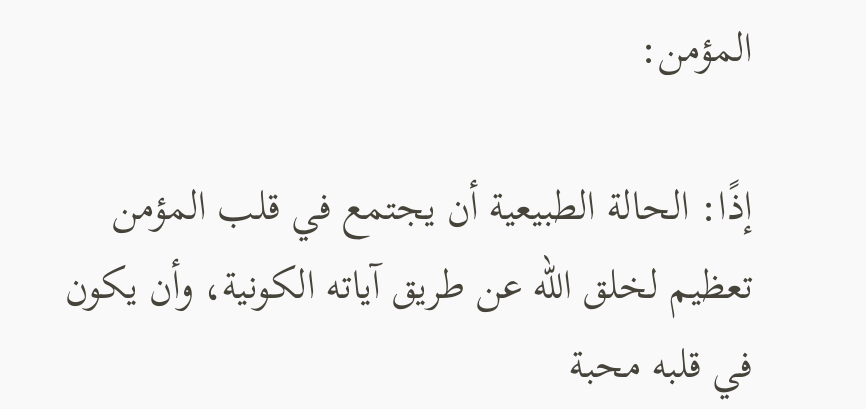المؤمن:

إذًا: الحالة الطبيعية أن يجتمع في قلب المؤمن تعظيم لخلق الله عن طريق آياته الكونية، وأن يكون في قلبه محبة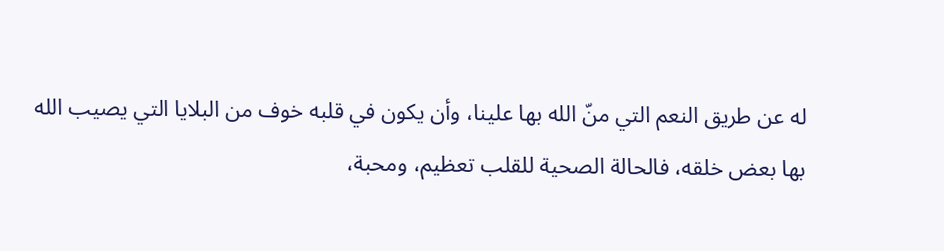له عن طريق النعم التي منّ الله بها علينا، وأن يكون في قلبه خوف من البلايا التي يصيب الله بها بعض خلقه، فالحالة الصحية للقلب تعظيم، ومحبة،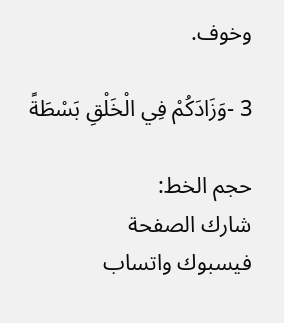وخوف.

3 -وَزَادَكُمْ فِي الْخَلْقِ بَسْطَةً

حجم الخط:
شارك الصفحة
فيسبوك واتساب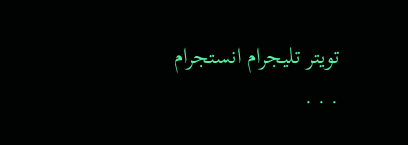تويتر تليجرام انستجرام
. . .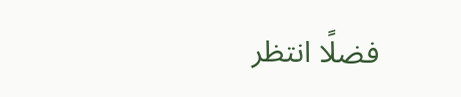فضلًا انتظر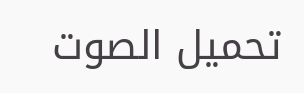تحميل الصوت